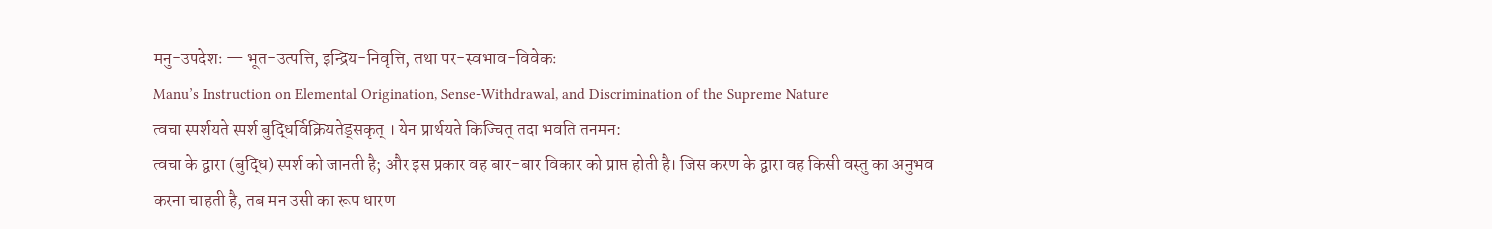मनु-उपदेशः — भूत-उत्पत्ति, इन्द्रिय-निवृत्ति, तथा पर-स्वभाव-विवेकः
Manu’s Instruction on Elemental Origination, Sense-Withdrawal, and Discrimination of the Supreme Nature
त्वचा स्पर्शयते स्पर्श बुद्धिर्विक्रियतेड्सकृत् । येन प्रार्थयते किज्चित् तदा भवति तनमन:
त्वचा के द्वारा (बुद्धि) स्पर्श को जानती है; और इस प्रकार वह बार-बार विकार को प्राप्त होती है। जिस करण के द्वारा वह किसी वस्तु का अनुभव करना चाहती है, तब मन उसी का रूप धारण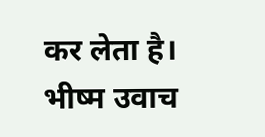कर लेता है।
भीष्म उवाच